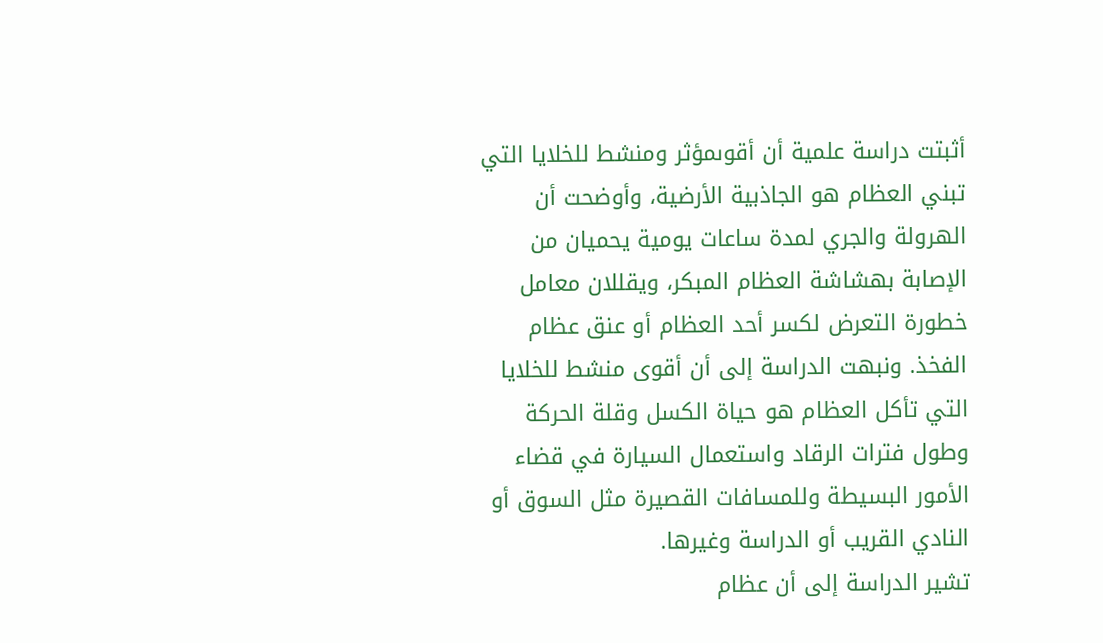أثبتت دراسة علمية أن أقوىمؤثر ومنشط للخلايا التي تبني العظام هو الجاذبية الأرضية، وأوضحت أن الهرولة والجري لمدة ساعات يومية يحميان من الإصابة بهشاشة العظام المبكر، ويقللان معامل خطورة التعرض لكسر أحد العظام أو عنق عظام الفخذ. ونبهت الدراسة إلى أن أقوى منشط للخلايا التي تأكل العظام هو حياة الكسل وقلة الحركة وطول فترات الرقاد واستعمال السيارة في قضاء الأمور البسيطة وللمسافات القصيرة مثل السوق أو النادي القريب أو الدراسة وغيرها.
تشير الدراسة إلى أن عظام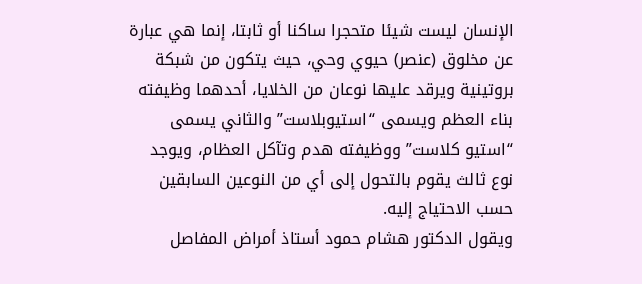الإنسان ليست شيئا متحجرا ساكنا أو ثابتا، إنما هي عبارة عن مخلوق (عنصر) حيوي وحي، حيث يتكون من شبكة بروتينية ويرقد عليها نوعان من الخلايا، أحدهما وظيفته بناء العظم ويسمى “استيوبلاست” والثاني يسمى “استيو كلاست” ووظيفته هدم وتآكل العظام، ويوجد نوع ثالث يقوم بالتحول إلى أي من النوعين السابقين حسب الاحتياج إليه.
ويقول الدكتور هشام حمود أستاذ أمراض المفاصل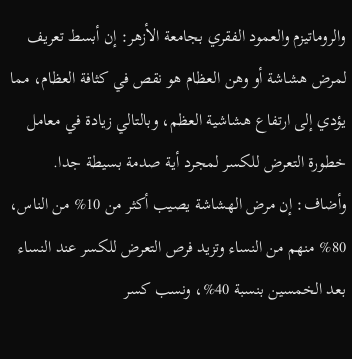والروماتيزم والعمود الفقري بجامعة الأزهر: إن أبسط تعريف لمرض هشاشة أو وهن العظام هو نقص في كثافة العظام، مما يؤدي إلى ارتفاع هشاشية العظم، وبالتالي زيادة في معامل خطورة التعرض للكسر لمجرد أية صدمة بسيطة جدا.
وأضاف: إن مرض الهشاشة يصيب أكثر من 10% من الناس، 80% منهم من النساء وتزيد فرص التعرض للكسر عند النساء بعد الخمسين بنسبة 40%، ونسب كسر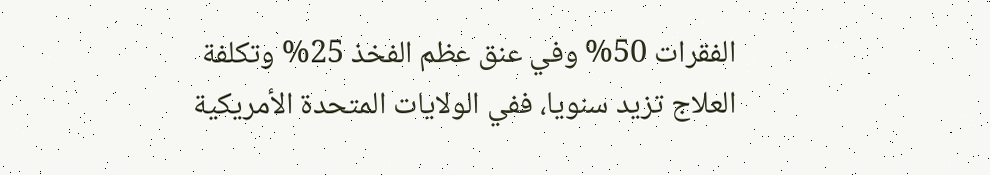الفقرات 50% وفي عنق عظم الفخذ 25% وتكلفة العلاج تزيد سنويا، ففي الولايات المتحدة الأمريكية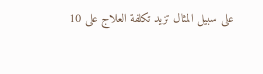على سبيل المثال تزيد تكلفة العلاج على 10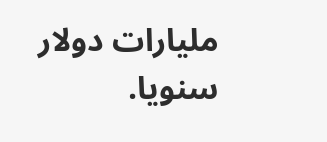مليارات دولار سنويا.